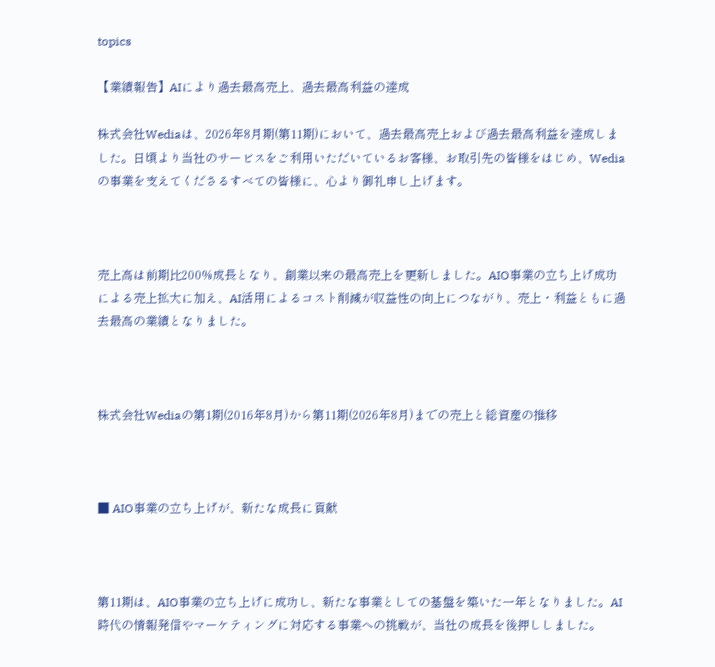topics

【業績報告】AIにより過去最高売上、過去最高利益の達成

株式会社Wediaは、2026年8月期(第11期)において、過去最高売上および過去最高利益を達成しました。日頃より当社のサービスをご利用いただいているお客様、お取引先の皆様をはじめ、Wediaの事業を支えてくださるすべての皆様に、心より御礼申し上げます。



売上高は前期比200%成長となり、創業以来の最高売上を更新しました。AIO事業の立ち上げ成功による売上拡大に加え、AI活用によるコスト削減が収益性の向上につながり、売上・利益ともに過去最高の業績となりました。



株式会社Wediaの第1期(2016年8月)から第11期(2026年8月)までの売上と総資産の推移



■ AIO事業の立ち上げが、新たな成長に貢献



第11期は、AIO事業の立ち上げに成功し、新たな事業としての基盤を築いた一年となりました。AI時代の情報発信やマーケティングに対応する事業への挑戦が、当社の成長を後押ししました。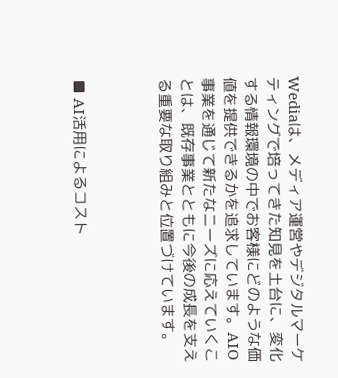Wediaは、メディア運営やデジタルマーケティングで培ってきた知見を土台に、変化する情報環境の中でお客様にどのような価値を提供できるかを追求しています。AIO事業を通じて新たなニーズに応えていくことは、既存事業とともに今後の成長を支える重要な取り組みと位置づけています。



■ AI活用によるコスト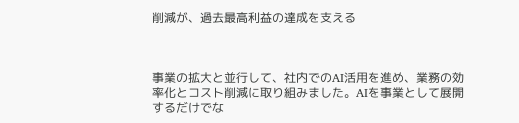削減が、過去最高利益の達成を支える



事業の拡大と並行して、社内でのAI活用を進め、業務の効率化とコスト削減に取り組みました。AIを事業として展開するだけでな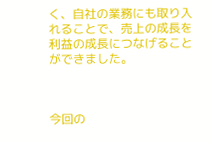く、自社の業務にも取り入れることで、売上の成長を利益の成長につなげることができました。



今回の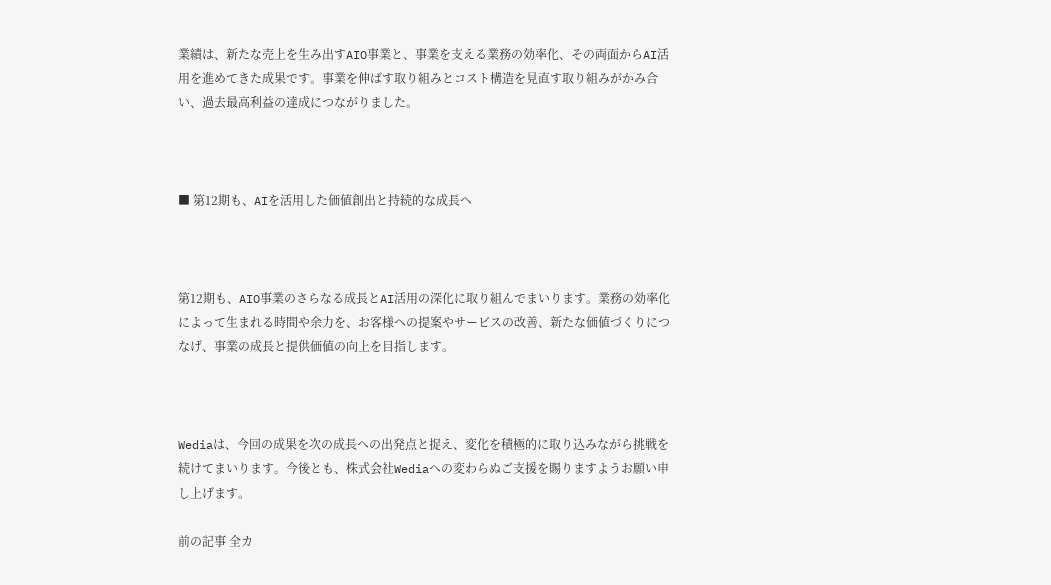業績は、新たな売上を生み出すAIO事業と、事業を支える業務の効率化、その両面からAI活用を進めてきた成果です。事業を伸ばす取り組みとコスト構造を見直す取り組みがかみ合い、過去最高利益の達成につながりました。



■ 第12期も、AIを活用した価値創出と持続的な成長へ



第12期も、AIO事業のさらなる成長とAI活用の深化に取り組んでまいります。業務の効率化によって生まれる時間や余力を、お客様への提案やサービスの改善、新たな価値づくりにつなげ、事業の成長と提供価値の向上を目指します。



Wediaは、今回の成果を次の成長への出発点と捉え、変化を積極的に取り込みながら挑戦を続けてまいります。今後とも、株式会社Wediaへの変わらぬご支援を賜りますようお願い申し上げます。

前の記事 全カ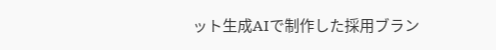ット生成AIで制作した採用ブラン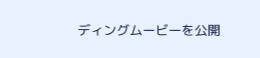ディングムービーを公開